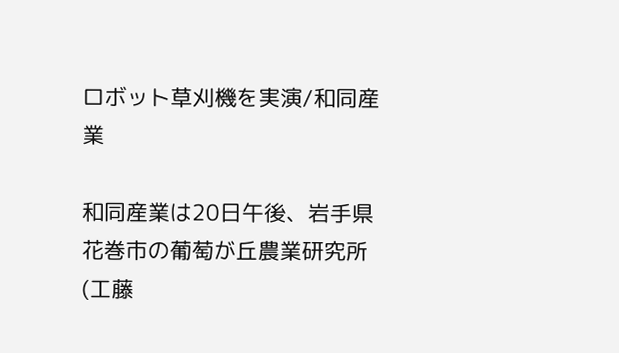ロボット草刈機を実演/和同産業

和同産業は20日午後、岩手県花巻市の葡萄が丘農業研究所(工藤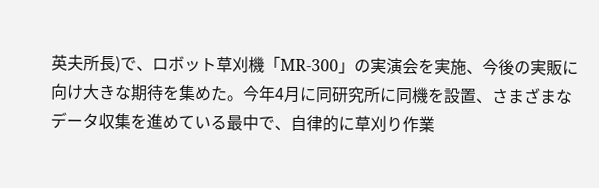英夫所長)で、ロボット草刈機「MR-300」の実演会を実施、今後の実販に向け大きな期待を集めた。今年4月に同研究所に同機を設置、さまざまなデータ収集を進めている最中で、自律的に草刈り作業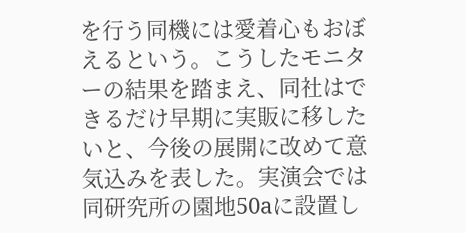を行う同機には愛着心もおぼえるという。こうしたモニターの結果を踏まえ、同社はできるだけ早期に実販に移したいと、今後の展開に改めて意気込みを表した。実演会では同研究所の園地50aに設置し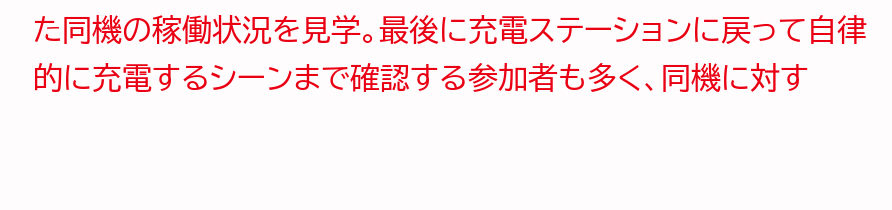た同機の稼働状況を見学。最後に充電ステーションに戻って自律的に充電するシーンまで確認する参加者も多く、同機に対す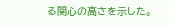る関心の高さを示した。